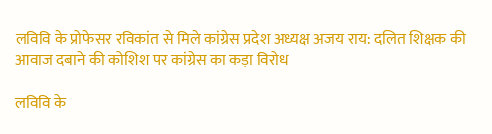लविवि के प्रोफेसर रविकांत से मिले कांग्रेस प्रदेश अध्यक्ष अजय राय: दलित शिक्षक की आवाज दबाने की कोशिश पर कांग्रेस का कड़ा विरोध

लविवि के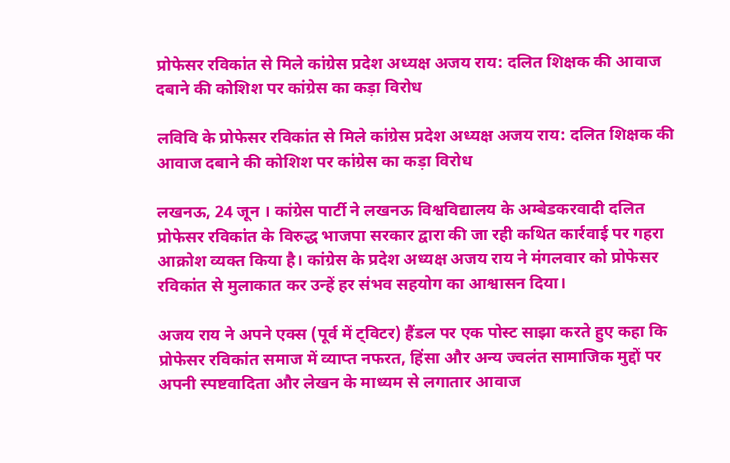प्रोफेसर रविकांत से मिले कांग्रेस प्रदेश अध्यक्ष अजय राय: दलित शिक्षक की आवाज दबाने की कोशिश पर कांग्रेस का कड़ा विरोध

लविवि के प्रोफेसर रविकांत से मिले कांग्रेस प्रदेश अध्यक्ष अजय राय: दलित शिक्षक की आवाज दबाने की कोशिश पर कांग्रेस का कड़ा विरोध

लखनऊ, 24 जून । कांग्रेस पार्टी ने लखनऊ विश्वविद्यालय के अम्बेडकरवादी दलित प्रोफेसर रविकांत के विरुद्ध भाजपा सरकार द्वारा की जा रही कथित कार्रवाई पर गहरा आक्रोश व्यक्त किया है। कांग्रेस के प्रदेश अध्यक्ष अजय राय ने मंगलवार को प्रोफेसर रविकांत से मुलाकात कर उन्हें हर संभव सहयोग का आश्वासन दिया।

अजय राय ने अपने एक्स (पूर्व में ट्विटर) हैंडल पर एक पोस्ट साझा करते हुए कहा कि प्रोफेसर रविकांत समाज में व्याप्त नफरत, हिंसा और अन्य ज्वलंत सामाजिक मुद्दों पर अपनी स्पष्टवादिता और लेखन के माध्यम से लगातार आवाज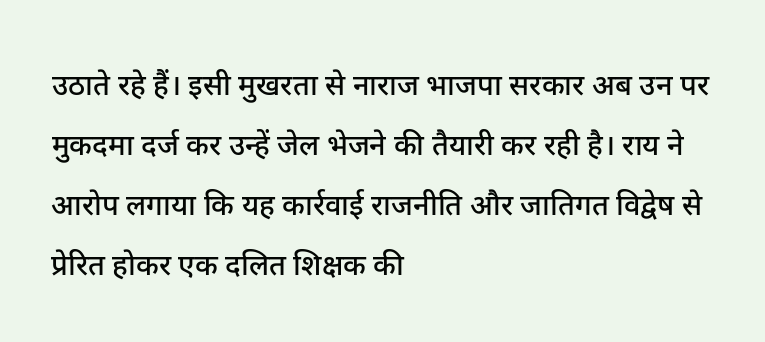उठाते रहे हैं। इसी मुखरता से नाराज भाजपा सरकार अब उन पर मुकदमा दर्ज कर उन्हें जेल भेजने की तैयारी कर रही है। राय ने आरोप लगाया कि यह कार्रवाई राजनीति और जातिगत विद्वेष से प्रेरित होकर एक दलित शिक्षक की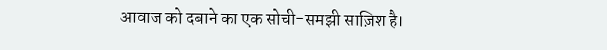आवाज को दबाने का एक सोची-समझी साज़िश है।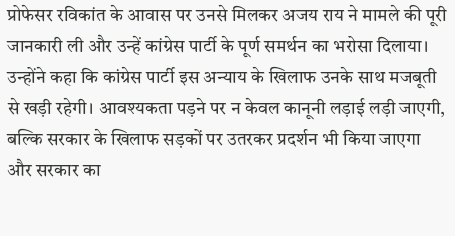प्रोफेसर रविकांत के आवास पर उनसे मिलकर अजय राय ने मामले की पूरी जानकारी ली और उन्हें कांग्रेस पार्टी के पूर्ण समर्थन का भरोसा दिलाया। उन्होंने कहा कि कांग्रेस पार्टी इस अन्याय के खिलाफ उनके साथ मजबूती से खड़ी रहेगी। आवश्यकता पड़ने पर न केवल कानूनी लड़ाई लड़ी जाएगी, बल्कि सरकार के खिलाफ सड़कों पर उतरकर प्रदर्शन भी किया जाएगा और सरकार का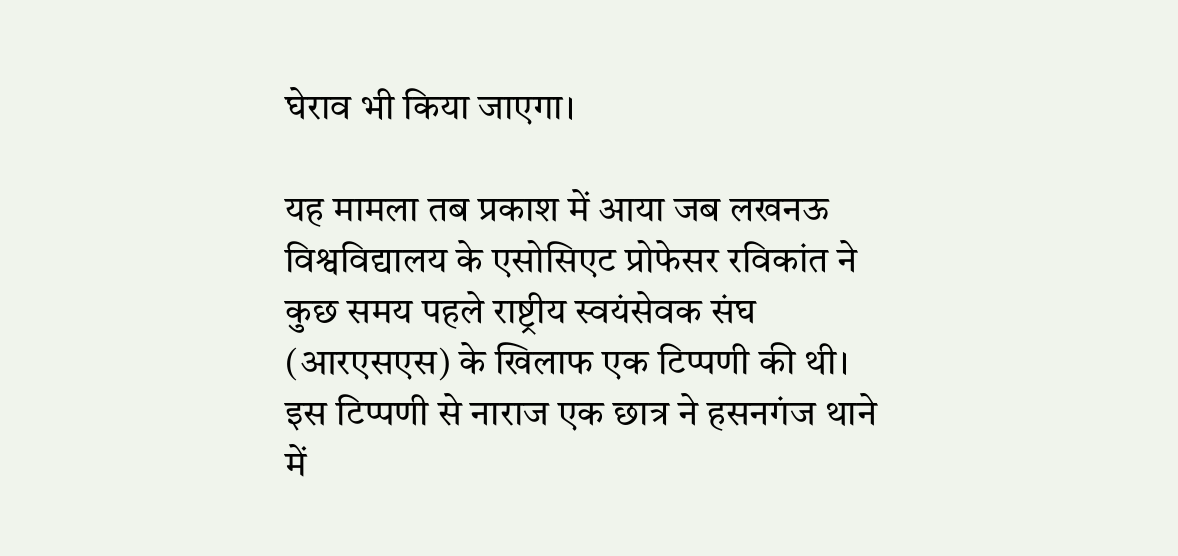घेराव भी किया जाएगा।

यह मामला तब प्रकाश में आया जब लखनऊ विश्वविद्यालय के एसोसिएट प्रोफेसर रविकांत ने कुछ समय पहले राष्ट्रीय स्वयंसेवक संघ (आरएसएस) के खिलाफ एक टिप्पणी की थी। इस टिप्पणी से नाराज एक छात्र ने हसनगंज थाने में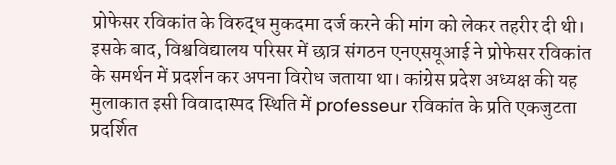प्रोफेसर रविकांत के विरुद्ध मुकदमा दर्ज करने की मांग को लेकर तहरीर दी थी। इसके बाद, विश्वविद्यालय परिसर में छात्र संगठन एनएसयूआई ने प्रोफेसर रविकांत के समर्थन में प्रदर्शन कर अपना विरोध जताया था। कांग्रेस प्रदेश अध्यक्ष की यह मुलाकात इसी विवादास्पद स्थिति में professeur रविकांत के प्रति एकजुटता प्रदर्शित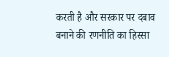करती है और सरकार पर दबाव बनाने की रणनीति का हिस्सा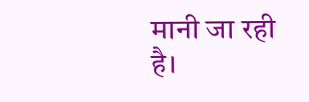मानी जा रही है।